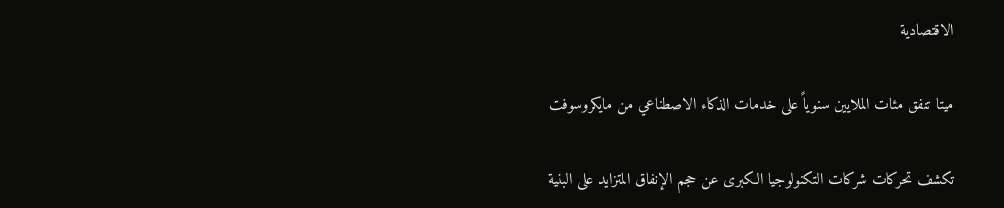الاقتصادية

ميتا تنفق مئات الملايين سنوياً على خدمات الذكاء الاصطناعي من مايكروسوفت

تكشف تحركات شركات التكنولوجيا الكبرى عن حجم الإنفاق المتزايد على البنية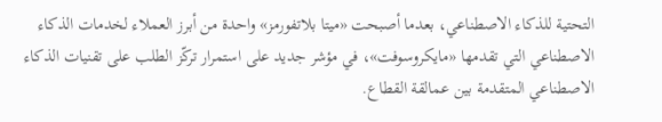التحتية للذكاء الاصطناعي، بعدما أصبحت «ميتا بلاتفورمز» واحدة من أبرز العملاء لخدمات الذكاء الاصطناعي التي تقدمها «مايكروسوفت»، في مؤشر جديد على استمرار تركّز الطلب على تقنيات الذكاء الاصطناعي المتقدمة بين عمالقة القطاع.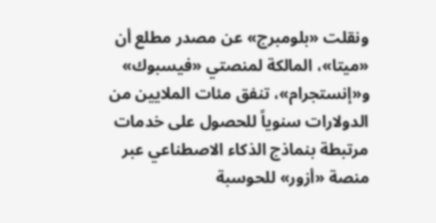ونقلت «بلومبرج» عن مصدر مطلع أن «ميتا»، المالكة لمنصتي «فيسبوك» و«إنستجرام»، تنفق مئات الملايين من الدولارات سنوياً للحصول على خدمات مرتبطة بنماذج الذكاء الاصطناعي عبر منصة «أزور» للحوسبة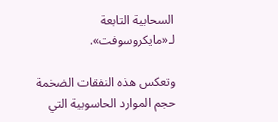السحابية التابعة لـ«مايكروسوفت».

وتعكس هذه النفقات الضخمة حجم الموارد الحاسوبية التي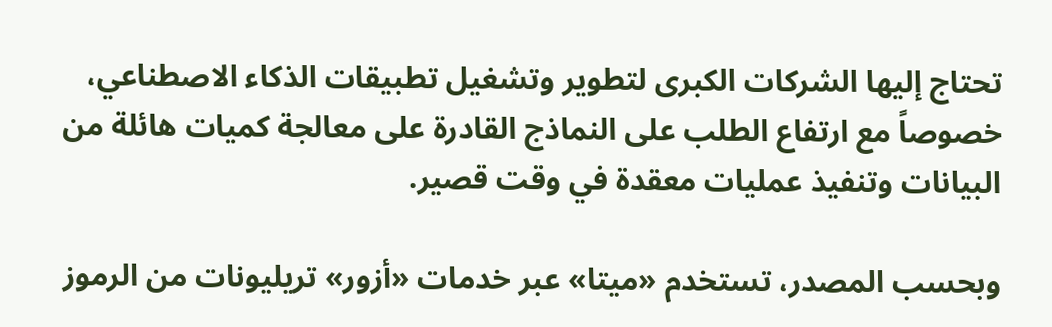تحتاج إليها الشركات الكبرى لتطوير وتشغيل تطبيقات الذكاء الاصطناعي، خصوصاً مع ارتفاع الطلب على النماذج القادرة على معالجة كميات هائلة من البيانات وتنفيذ عمليات معقدة في وقت قصير.

وبحسب المصدر، تستخدم «ميتا» عبر خدمات «أزور» تريليونات من الرموز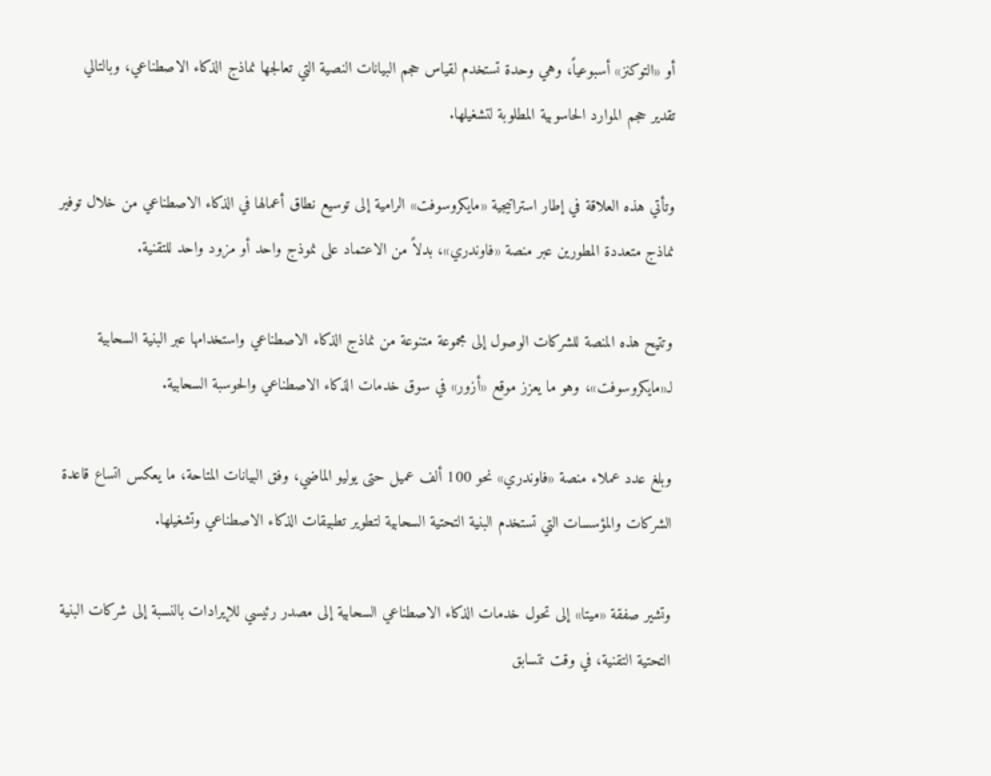أو «التوكنز» أسبوعياً، وهي وحدة تستخدم لقياس حجم البيانات النصية التي تعالجها نماذج الذكاء الاصطناعي، وبالتالي تقدير حجم الموارد الحاسوبية المطلوبة لتشغيلها.

وتأتي هذه العلاقة في إطار استراتيجية «مايكروسوفت» الرامية إلى توسيع نطاق أعمالها في الذكاء الاصطناعي من خلال توفير نماذج متعددة المطورين عبر منصة «فاوندري»، بدلاً من الاعتماد على نموذج واحد أو مزود واحد للتقنية.

وتتيح هذه المنصة للشركات الوصول إلى مجموعة متنوعة من نماذج الذكاء الاصطناعي واستخدامها عبر البنية السحابية لـ«مايكروسوفت»، وهو ما يعزز موقع «أزور» في سوق خدمات الذكاء الاصطناعي والحوسبة السحابية.

وبلغ عدد عملاء منصة «فاوندري» نحو 100 ألف عميل حتى يوليو الماضي، وفق البيانات المتاحة، ما يعكس اتساع قاعدة الشركات والمؤسسات التي تستخدم البنية التحتية السحابية لتطوير تطبيقات الذكاء الاصطناعي وتشغيلها.

وتشير صفقة «ميتا» إلى تحول خدمات الذكاء الاصطناعي السحابية إلى مصدر رئيسي للإيرادات بالنسبة إلى شركات البنية التحتية التقنية، في وقت تتسابق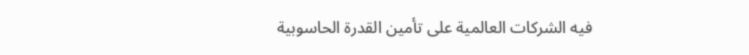فيه الشركات العالمية على تأمين القدرة الحاسوبية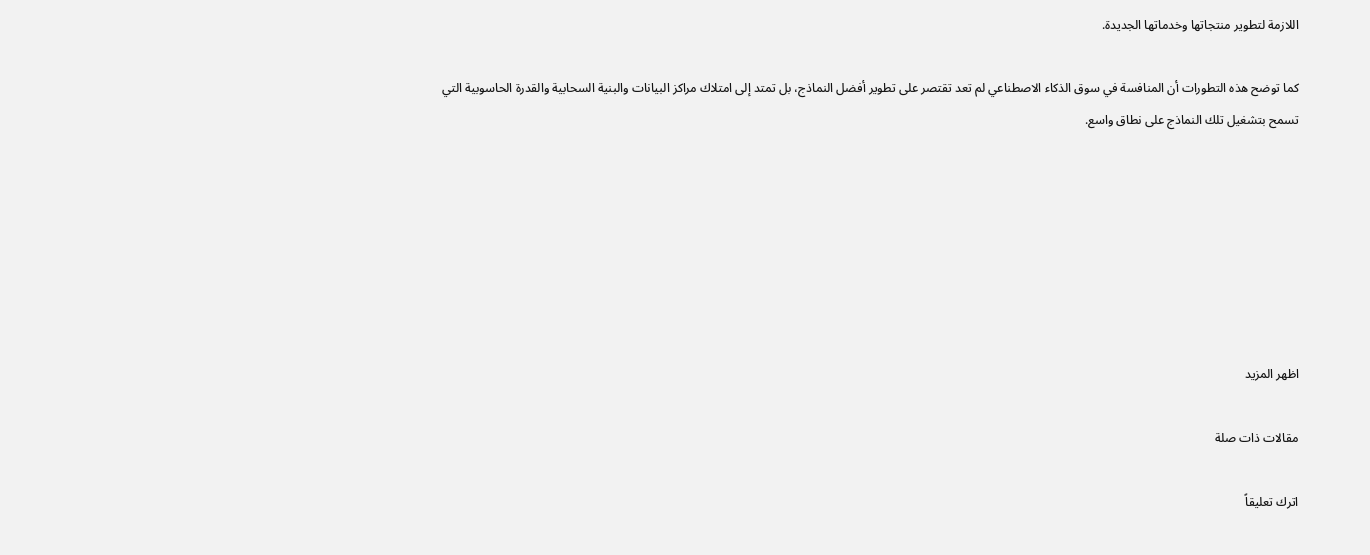اللازمة لتطوير منتجاتها وخدماتها الجديدة.

كما توضح هذه التطورات أن المنافسة في سوق الذكاء الاصطناعي لم تعد تقتصر على تطوير أفضل النماذج، بل تمتد إلى امتلاك مراكز البيانات والبنية السحابية والقدرة الحاسوبية التي تسمح بتشغيل تلك النماذج على نطاق واسع.







اظهر المزيد

مقالات ذات صلة

اترك تعليقاً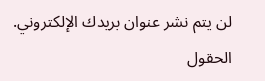لن يتم نشر عنوان بريدك الإلكتروني. الحقول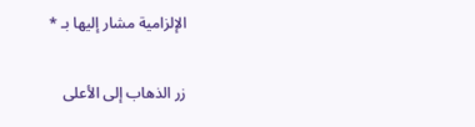الإلزامية مشار إليها بـ *

زر الذهاب إلى الأعلى